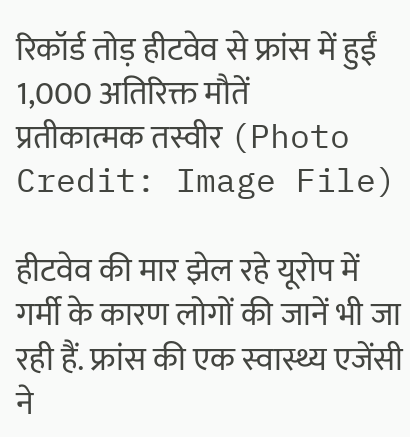रिकॉर्ड तोड़ हीटवेव से फ्रांस में हुईं  1,000 अतिरिक्त मौतें
प्रतीकात्मक तस्वीर (Photo Credit: Image File)

हीटवेव की मार झेल रहे यूरोप में गर्मी के कारण लोगों की जानें भी जा रही हैं. फ्रांस की एक स्वास्थ्य एजेंसी ने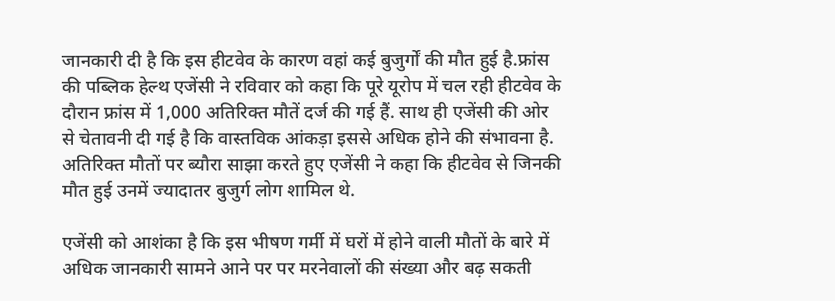जानकारी दी है कि इस हीटवेव के कारण वहां कई बुजुर्गों की मौत हुई है.फ्रांस की पब्लिक हेल्थ एजेंसी ने रविवार को कहा कि पूरे यूरोप में चल रही हीटवेव के दौरान फ्रांस में 1,000 अतिरिक्त मौतें दर्ज की गई हैं. साथ ही एजेंसी की ओर से चेतावनी दी गई है कि वास्तविक आंकड़ा इससे अधिक होने की संभावना है. अतिरिक्त मौतों पर ब्यौरा साझा करते हुए एजेंसी ने कहा कि हीटवेव से जिनकी मौत हुई उनमें ज्यादातर बुजुर्ग लोग शामिल थे.

एजेंसी को आशंका है कि इस भीषण गर्मी में घरों में होने वाली मौतों के बारे में अधिक जानकारी सामने आने पर पर मरनेवालों की संख्या और बढ़ सकती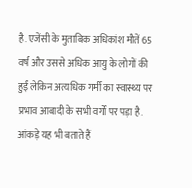है. एजेंसी के मुताबिक अधिकांश मौतें 65 वर्ष और उससे अधिक आयु के लोगों की हुईं लेकिन अत्यधिक गर्मी का स्वास्थ्य पर प्रभाव आबादी के सभी वर्गों पर पड़ा है. आंकड़े यह भी बताते हैं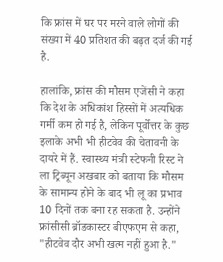कि फ्रांस में घर पर मरने वाले लोगों की संख्या में 40 प्रतिशत की बढ़त दर्ज की गई है.

हालांकि, फ्रांस की मौसम एजेंसी ने कहा कि देश के अधिकांश हिस्सों में अत्यधिक गर्मी कम हो गई है, लेकिन पूर्वोत्तर के कुछ इलाके अभी भी हीटवेव की चेतावनी के दायरे में हैं. स्वास्थ्य मंत्री स्टेफनी रिस्ट ने ला ट्रिब्यून अखबार को बताया कि मौसम के सामान्य होने के बाद भी लू का प्रभाव 10 दिनों तक बना रह सकता है. उन्होंने फ्रांसीसी ब्रॉडकास्टर बीएफएम से कहा, "हीटवेव दौर अभी खत्म नहीं हुआ है."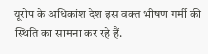यूरोप के अधिकांश देश इस वक्त भीषण गर्मी की स्थिति का सामना कर रहे हैं.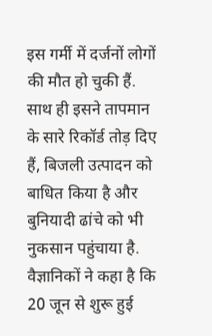इस गर्मी में दर्जनों लोगों की मौत हो चुकी हैं. साथ ही इसने तापमान के सारे रिकॉर्ड तोड़ दिए हैं, बिजली उत्पादन को बाधित किया है और बुनियादी ढांचे को भी नुकसान पहुंचाया है. वैज्ञानिकों ने कहा है कि 20 जून से शुरू हुई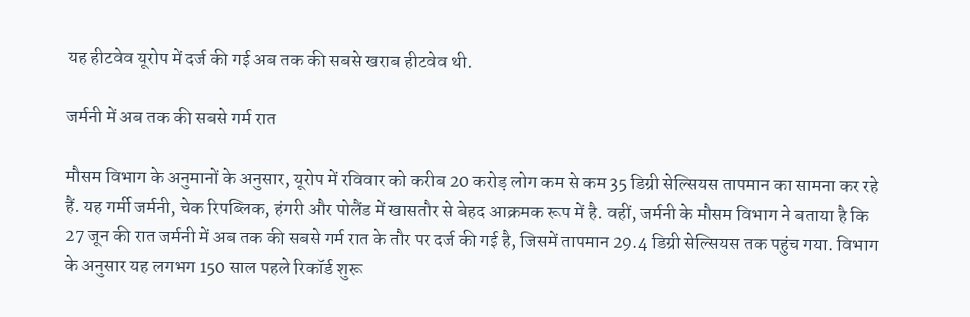यह हीटवेव यूरोप में दर्ज की गई अब तक की सबसे खराब हीटवेव थी.

जर्मनी में अब तक की सबसे गर्म रात

मौसम विभाग के अनुमानों के अनुसार, यूरोप में रविवार को करीब 20 करोड़ लोग कम से कम 35 डिग्री सेल्सियस तापमान का सामना कर रहे हैं. यह गर्मी जर्मनी, चेक रिपब्लिक, हंगरी और पोलैंड में खासतौर से बेहद आक्रमक रूप में है. वहीं, जर्मनी के मौसम विभाग ने बताया है कि 27 जून की रात जर्मनी में अब तक की सबसे गर्म रात के तौर पर दर्ज की गई है, जिसमें तापमान 29.4 डिग्री सेल्सियस तक पहुंच गया. विभाग के अनुसार यह लगभग 150 साल पहले रिकॉर्ड शुरू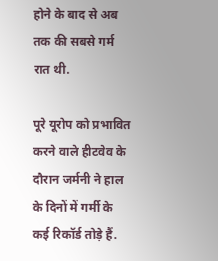होने के बाद से अब तक की सबसे गर्म रात थी.

पूरे यूरोप को प्रभावित करने वाले हीटवेव के दौरान जर्मनी ने हाल के दिनों में गर्मी के कई रिकॉर्ड तोड़े हैं.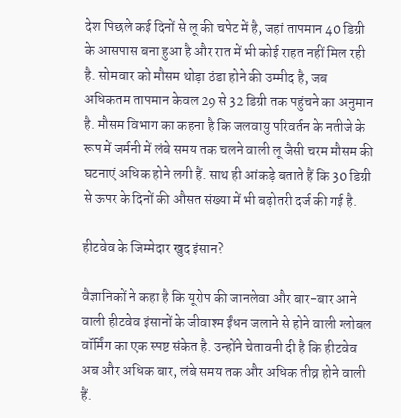देश पिछले कई दिनों से लू की चपेट में है, जहां तापमान 40 डिग्री के आसपास बना हुआ है और रात में भी कोई राहत नहीं मिल रही है. सोमवार को मौसम थोड़ा ठंडा होने की उम्मीद है, जब अधिकतम तापमान केवल 29 से 32 डिग्री तक पहुंचने का अनुमान है. मौसम विभाग का कहना है कि जलवायु परिवर्तन के नतीजे के रूप में जर्मनी में लंबे समय तक चलने वाली लू जैसी चरम मौसम की घटनाएं अधिक होने लगी हैं. साथ ही आंकड़े बताते हैं कि 30 डिग्री से ऊपर के दिनों की औसत संख्या में भी बढ़ोतरी दर्ज की गई है.

हीटवेव के जिम्मेदार खुद इंसान?

वैज्ञानिकों ने कहा है कि यूरोप की जानलेवा और बार-बार आने वाली हीटवेव इंसानों के जीवाश्म ईंधन जलाने से होने वाली ग्लोबल वॉर्मिंग का एक स्पष्ट संकेत है. उन्होंने चेतावनी दी है कि हीटवेव अब और अधिक बार, लंबे समय तक और अधिक तीव्र होने वाली हैं.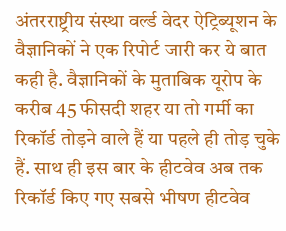अंतरराष्ट्रीय संस्था वर्ल्ड वेदर ऐट्रिब्यूशन के वैज्ञानिकों ने एक रिपोर्ट जारी कर ये बात कही है. वैज्ञानिकों के मुताबिक यूरोप के करीब 45 फीसदी शहर या तो गर्मी का रिकॉर्ड तोड़ने वाले हैं या पहले ही तोड़ चुके हैं. साथ ही इस बार के हीटवेव अब तक रिकॉर्ड किए गए सबसे भीषण हीटवेव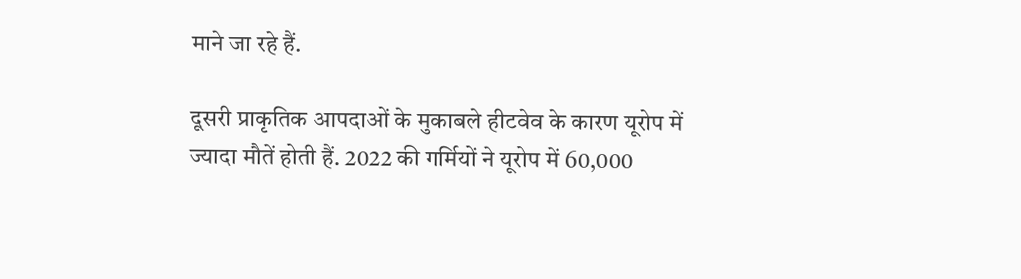माने जा रहे हैं.

दूसरी प्राकृतिक आपदाओं के मुकाबले हीटवेव के कारण यूरोप में ज्यादा मौतें होती हैं. 2022 की गर्मियों ने यूरोप में 60,000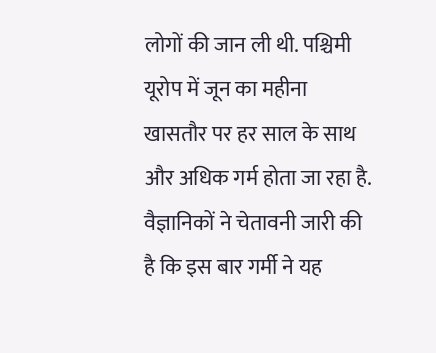लोगों की जान ली थी. पश्चिमी यूरोप में जून का महीना खासतौर पर हर साल के साथ और अधिक गर्म होता जा रहा है. वैज्ञानिकों ने चेतावनी जारी की है कि इस बार गर्मी ने यह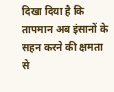दिखा दिया है कि तापमान अब इंसानों के सहन करने की क्षमता से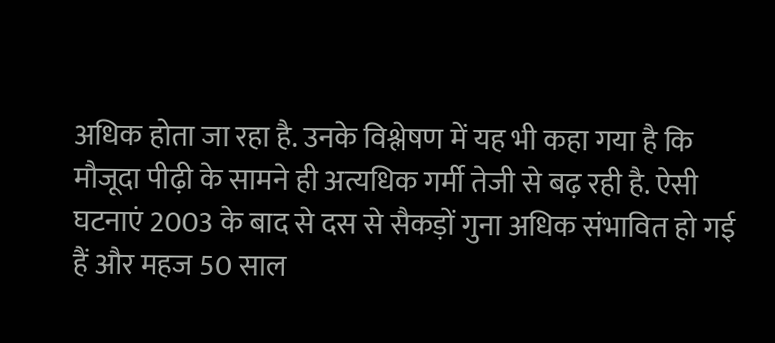अधिक होता जा रहा है. उनके विश्लेषण में यह भी कहा गया है कि मौजूदा पीढ़ी के सामने ही अत्यधिक गर्मी तेजी से बढ़ रही है. ऐसी घटनाएं 2003 के बाद से दस से सैकड़ों गुना अधिक संभावित हो गई हैं और महज 50 साल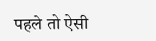पहले तो ऐसी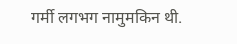गर्मी लगभग नामुमकिन थी.